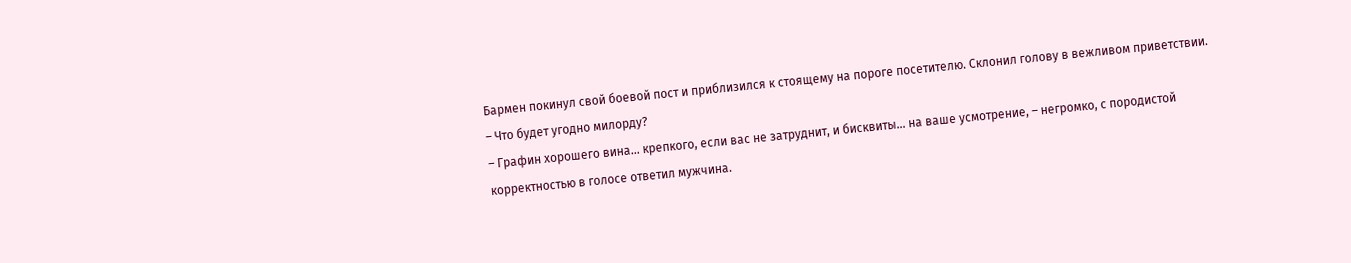Бармен покинул свой боевой пост и приблизился к стоящему на пороге посетителю. Склонил голову в вежливом приветствии.
– Что будет угодно милорду?
– Графин хорошего вина… крепкого, если вас не затруднит, и бисквиты… на ваше усмотрение, – негромко, с породистой корректностью в голосе ответил мужчина.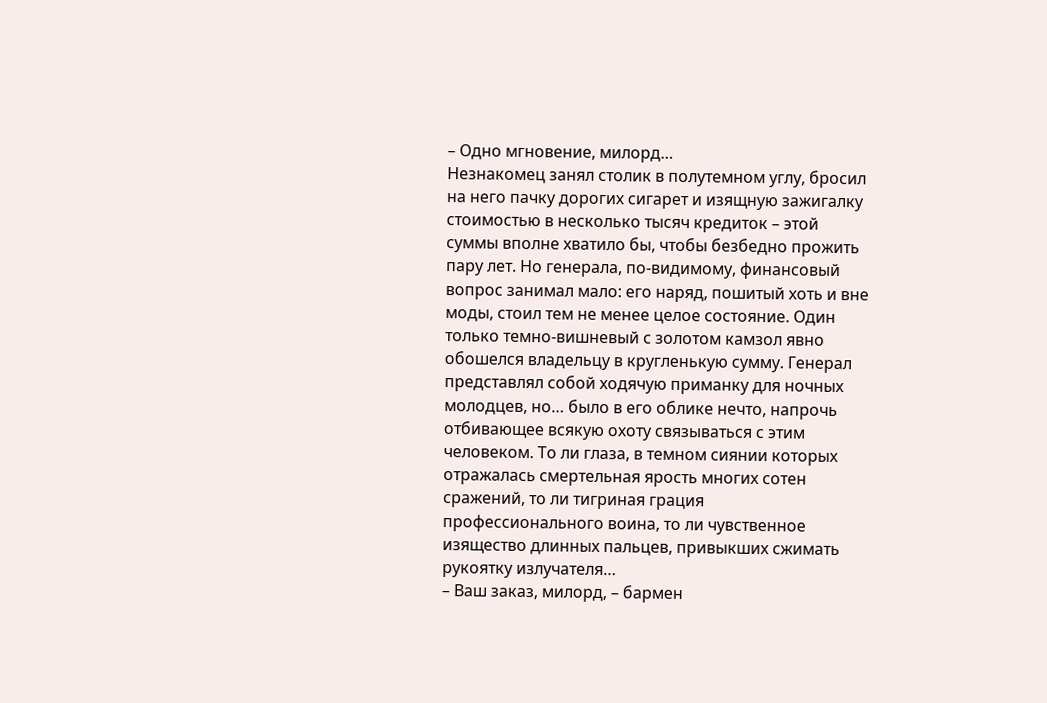– Одно мгновение, милорд…
Незнакомец занял столик в полутемном углу, бросил на него пачку дорогих сигарет и изящную зажигалку стоимостью в несколько тысяч кредиток – этой суммы вполне хватило бы, чтобы безбедно прожить пару лет. Но генерала, по-видимому, финансовый вопрос занимал мало: его наряд, пошитый хоть и вне моды, стоил тем не менее целое состояние. Один только темно-вишневый с золотом камзол явно обошелся владельцу в кругленькую сумму. Генерал представлял собой ходячую приманку для ночных молодцев, но… было в его облике нечто, напрочь отбивающее всякую охоту связываться с этим человеком. То ли глаза, в темном сиянии которых отражалась смертельная ярость многих сотен сражений, то ли тигриная грация профессионального воина, то ли чувственное изящество длинных пальцев, привыкших сжимать рукоятку излучателя…
– Ваш заказ, милорд, – бармен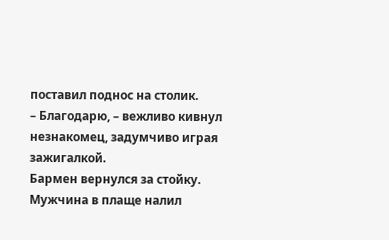поставил поднос на столик.
– Благодарю, – вежливо кивнул незнакомец, задумчиво играя зажигалкой.
Бармен вернулся за стойку. Мужчина в плаще налил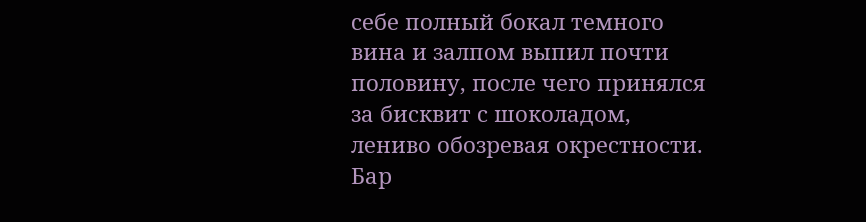себе полный бокал темного вина и залпом выпил почти половину, после чего принялся за бисквит с шоколадом, лениво обозревая окрестности.
Бар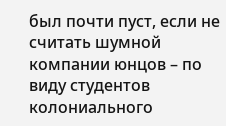был почти пуст, если не считать шумной компании юнцов – по виду студентов колониального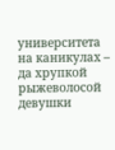университета на каникулах – да хрупкой рыжеволосой девушки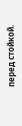перед стойкой.